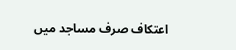اعتکاف صرف مساجد میں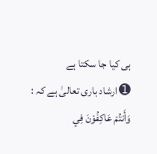ہی کیا جا سکتا ہے
➊ ارشاد باری تعالیٰ ہے کہ :
وَأَنتُمْ عَاكِفُوْنَ فِي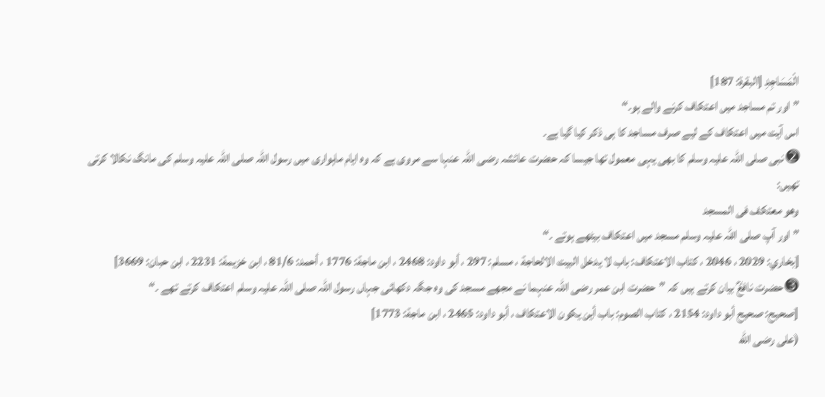الْمَسَاجِدِ [البقرة: 187]
”اور تم مساجد میں اعتکاف کرنے والے ہو۔“
اس آیت میں اعتکاف کے لیے صرف مساجد کا ہی ذکر کیا گیا ہے۔
➋ نبی صلی اللہ علیہ وسلم کا بھی یہی معمول تھا جیسا کہ حضرت عائشہ رضی اللہ عنہا سے مروی ہے کہ وہ ایام ماہواری میں رسول اللہ صلی اللہ علیہ وسلم کی مانگ نکالا کرتی تھیں:
وهو معتكف فى المسجد
”اور آپ صلی اللہ علیہ وسلم مسجد میں اعتکاف بیٹھے ہوتے ۔“
[بخاري: 2029 ، 2046 ، كتاب الاعتكاف: باب لا يدخل البيت الالحاجة ، مسلم: 297 ، أبو داود: 2468 ، ابن ماجة: 1776 ، أحمد: 81/6 ، ابن خزيمة: 2231 ، ابن حبان: 3669]
➌ حضرت نافعؒ بیان کرتے ہیں کہ ”حضرت ابن عمر رضی اللہ عنہما نے مجھے مسجد کی وہ جگہ دکھائی جہاں رسول اللہ صلی اللہ علیہ وسلم اعتکاف کرتے تھے ۔“
[صحيح: صحيح أبو داود: 2154 ، كتاب الصوم: باب أين يكون الاعتكاف ، أبو داود: 2465 ، ابن ماجة: 1773]
(علی رضی الله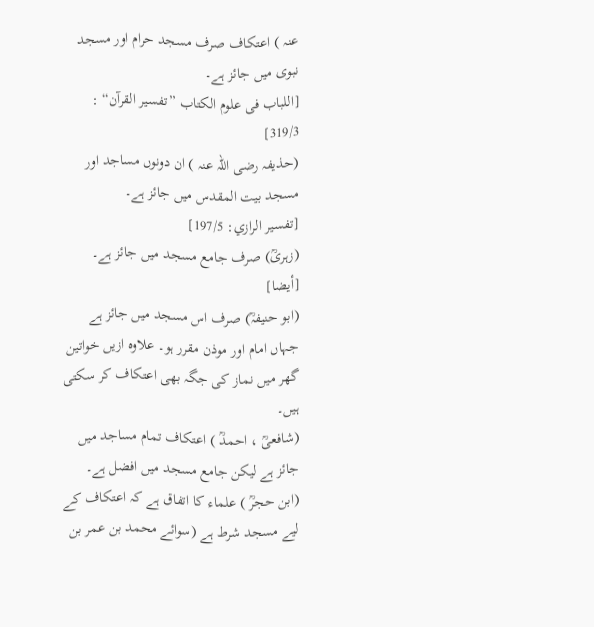عنہ ) اعتکاف صرف مسجد حرام اور مسجد نبوی میں جائز ہے۔
[اللباب فى علوم الكتاب ”تفسير القرآن“ : 319/3]
(حذیفہ رضی اللہ عنہ ) ان دونوں مساجد اور مسجد بیت المقدس میں جائز ہے۔
[تفسير الرازي: 197/5]
(زہریؒ) صرف جامع مسجد میں جائز ہے۔
[أيضا]
(ابو حنیفہؒ) صرف اس مسجد میں جائز ہے جہاں امام اور موذن مقرر ہو۔ علاوہ ازیں خواتین گھر میں نماز کی جگہ بھی اعتکاف کر سکتی ہیں۔
(شافعیؒ ، احمدؒ ) اعتکاف تمام مساجد میں جائز ہے لیکن جامع مسجد میں افضل ہے۔
(ابن حجرؒ ) علماء کا اتفاق ہے کہ اعتکاف کے لیے مسجد شرط ہے (سوائے محمد بن عمر بن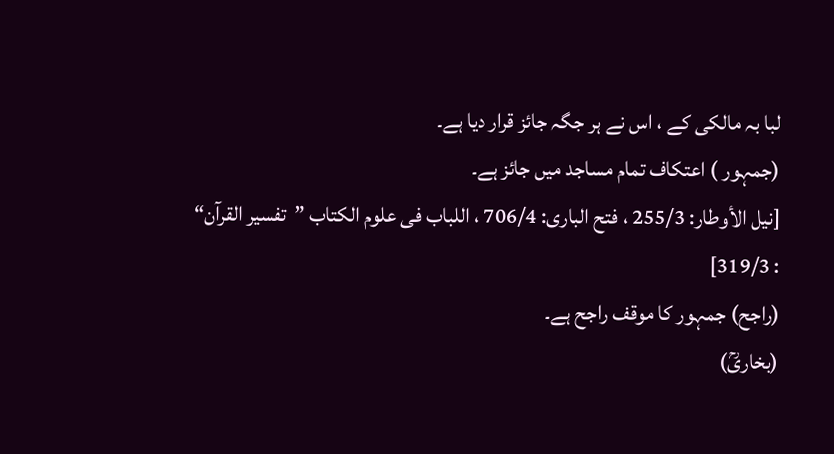لبا بہ مالکی کے ، اس نے ہر جگہ جائز قرار دیا ہے۔
(جمہور ) اعتکاف تمام مساجد میں جائز ہے۔
[نيل الأوطار: 255/3 ، فتح البارى: 706/4 ، اللباب فى علوم الكتاب ”تفسير القرآن“ : 319/3]
(راجح) جمہور کا موقف راجح ہے۔
(بخاریؒ)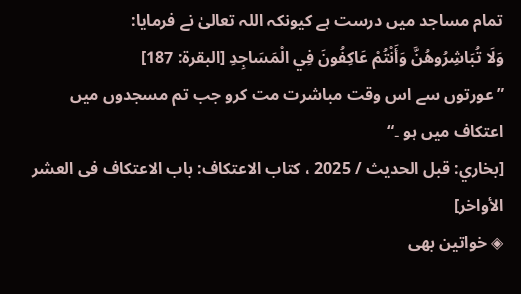تمام مساجد میں درست ہے کیونکہ اللہ تعالیٰ نے فرمایا:
وَلَا تُبَاشِرُوهُنَّ وَأَنْتُمْ عَاكِفُونَ فِي الْمَسَاجِدِ [البقرة: 187]
”عورتوں سے اس وقت مباشرت مت کرو جب تم مسجدوں میں اعتکاف میں ہو ۔“
[بخاري: قبل الحديث / 2025 ، كتاب الاعتكاف: باب الاعتكاف فى العشر الأواخر]
◈ خواتین بھی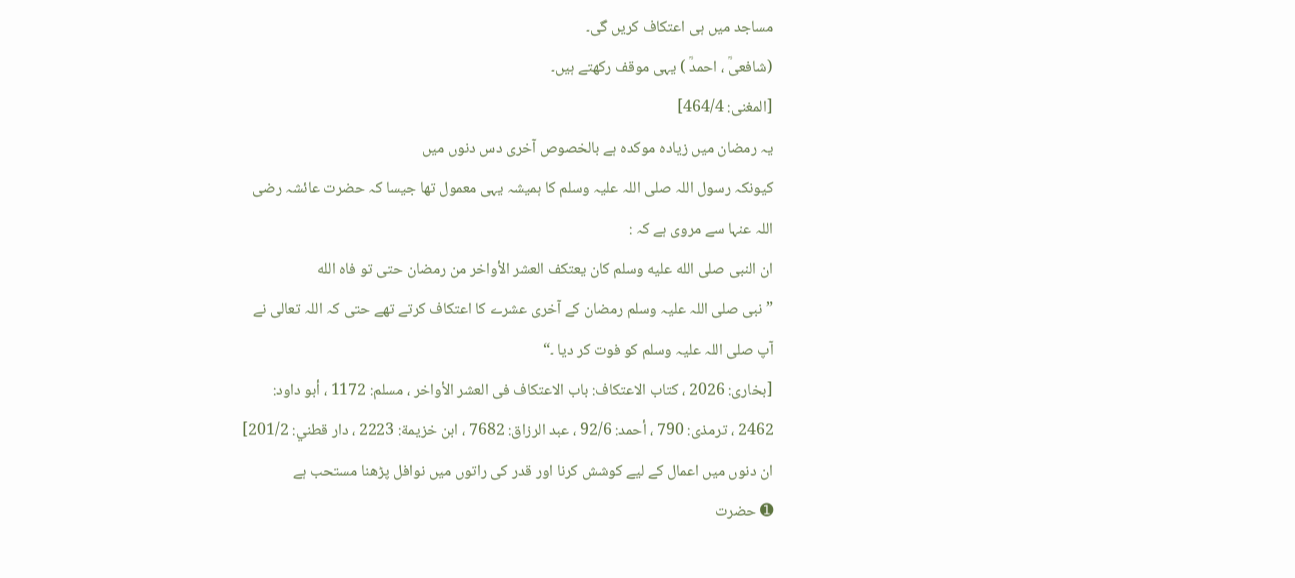مساجد میں ہی اعتکاف کریں گی۔
(شافعیؒ ، احمدؒ ) یہی موقف رکھتے ہیں۔
[المغنى: 464/4]
یہ رمضان میں زیادہ موکدہ ہے بالخصوص آخری دس دنوں میں
کیونکہ رسول اللہ صلی اللہ علیہ وسلم کا ہمیشہ یہی معمول تھا جیسا کہ حضرت عائشہ رضی اللہ عنہا سے مروی ہے کہ :
ان النبى صلى الله عليه وسلم كان يعتكف العشر الأواخر من رمضان حتى تو فاه الله
”نبی صلی اللہ علیہ وسلم رمضان کے آخری عشرے کا اعتکاف کرتے تھے حتی کہ اللہ تعالی نے آپ صلی اللہ علیہ وسلم کو فوت کر دیا ۔“
[بخارى: 2026 ، كتاب الاعتكاف: باب الاعتكاف فى العشر الأواخر ، مسلم: 1172 ، أبو داود: 2462 ، ترمذى: 790 ، أحمد: 92/6 ، عبد الرزاق: 7682 ، ابن خزيمة: 2223 ، دار قطني: 201/2]
ان دنوں میں اعمال کے لیے کوشش کرنا اور قدر کی راتوں میں نوافل پڑھنا مستحب ہے
➊ حضرت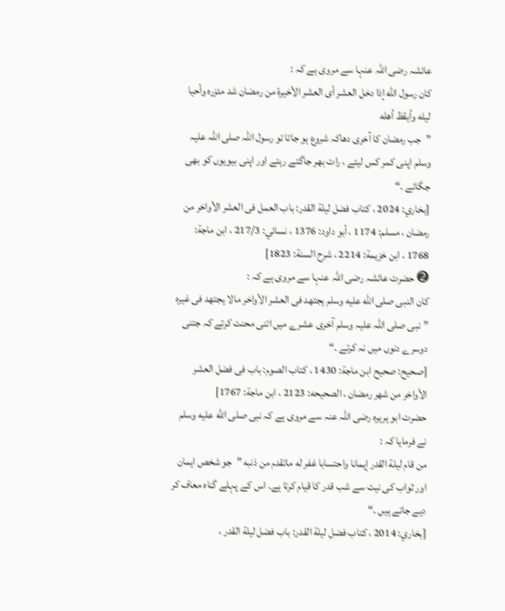عائشہ رضی اللہ عنہا سے مروی ہے کہ :
كان رسول الله إذا دخل العشر أى العشر الأخيرة من رمضان شد مئزره وأحيا ليله وأيقظ أهله
”جب رمضان کا آخری دھاکہ شروع ہو جاتا تو رسول اللہ صلی اللہ علیہ وسلم اپنی کمر کس لیتے ، رات بھر جاگتے رہتے اور اپنی بیویوں کو بھی جگاتے ۔“
[بخاري: 2024 ، كتاب فضل ليلة القدر: باب العمل فى العشر الأواخر من رمضان ، مسلم: 1174 ، أبو داود: 1376 ، نسائي: 217/3 ، ابن ماجة: 1768 ، ابن خزيمة: 2214 ، شرح السنة: 1823]
➋ حضرت عائشہ رضی اللہ عنہا سے مروی ہے کہ :
كان النبى صلى الله عليه وسلم يجتهد فى العشر الأواخر مالا يجتهد فى غيره
”نبی صلی اللہ علیہ وسلم آخری عشرے میں اتنی محنت کرتے کہ جتنی دوسرے دنوں میں نہ کرتے ۔“
[صحيح: صحيح ابن ماجة: 1430 ، كتاب الصوم: باب فى فضل العشر الأواخر من شهر رمضان ، الصحيحه: 2123 ، ابن ماجة: 1767]
حضرت ابو ہریرہ رضی اللہ عنہ سے مروی ہے کہ نبی صلى الله عليه وسلم نے فرمایا کہ :
من قام ليلة القدر إيمانا واحتسابا غفر له ماتقدم من ذنبه ”جو شخص ایمان اور ثواب کی نیت سے شب قدر کا قیام کرتا ہے۔ اس کے پہلے گناہ معاف کر دیے جاتے ہیں ۔“
[بخاري: 2014 ، كتاب فضل ليلة القدر: باب فضل ليلة القدر ،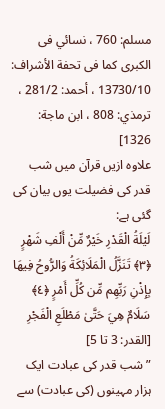مسلم: 760 ، نسائي فى الكبرى كما فى تحفة الأشراف: 13730/10 ، أحمد: 281/2 ، ترمذي: 808 ، ابن ماجة: 1326]
علاوہ ازیں قرآن میں شب قدر کی فضیلت یوں بیان کی گئی ہے:
لَيْلَةُ الْقَدْرِ خَيْرٌ مِّنْ أَلْفِ شَهْرٍ ﴿٣﴾ تَنَزَّلُ الْمَلَائِكَةُ وَالرُّوحُ فِيهَا بِإِذْنِ رَبِّهِم مِّن كُلِّ أَمْرٍ ﴿٤﴾ سَلَامٌ هِيَ حَتَّىٰ مَطْلَعِ الْفَجْرِ [القدر: 3 تا 5]
”شب قدر کی عبادت ایک ہزار مہینوں (کی عبادت) سے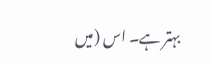بہتر ہے۔ اس (میں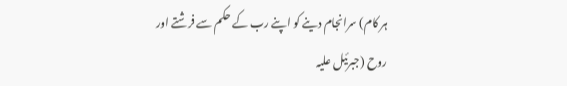ہر کام) سرانجام دینے کو اپنے رب کے حکم سے فرشتے اور روح (جبرئیل علیہ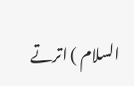السلام ) اترتے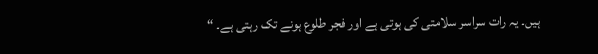ہیں۔ یہ رات سراسر سلامتی کی ہوتی ہے اور فجر طلوع ہونے تک رہتی ہے۔ “